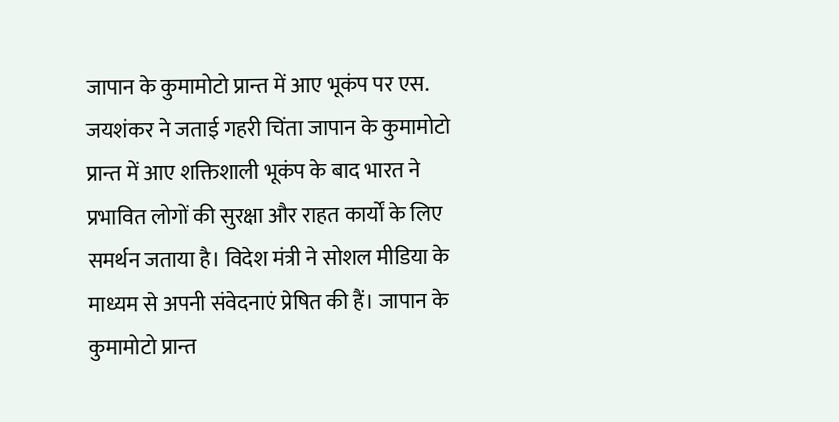जापान के कुमामोटो प्रान्त में आए भूकंप पर एस. जयशंकर ने जताई गहरी चिंता जापान के कुमामोटो प्रान्त में आए शक्तिशाली भूकंप के बाद भारत ने प्रभावित लोगों की सुरक्षा और राहत कार्यों के लिए समर्थन जताया है। विदेश मंत्री ने सोशल मीडिया के माध्यम से अपनी संवेदनाएं प्रेषित की हैं। जापान के कुमामोटो प्रान्त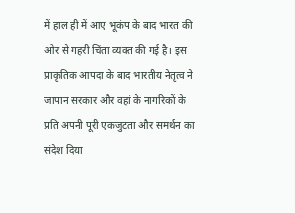में हाल ही में आए भूकंप के बाद भारत की ओर से गहरी चिंता व्यक्त की गई है। इस प्राकृतिक आपदा के बाद भारतीय नेतृत्व ने जापान सरकार और वहां के नागरिकों के प्रति अपनी पूरी एकजुटता और समर्थन का संदेश दिया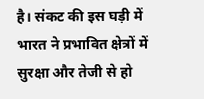है। संकट की इस घड़ी में भारत ने प्रभावित क्षेत्रों में सुरक्षा और तेजी से हो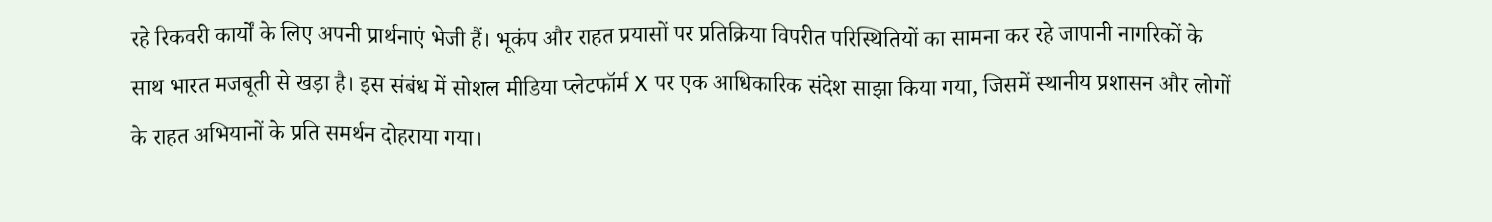रहे रिकवरी कार्यों के लिए अपनी प्रार्थनाएं भेजी हैं। भूकंप और राहत प्रयासों पर प्रतिक्रिया विपरीत परिस्थितियों का सामना कर रहे जापानी नागरिकों के साथ भारत मजबूती से खड़ा है। इस संबंध में सोशल मीडिया प्लेटफॉर्म X पर एक आधिकारिक संदेश साझा किया गया, जिसमें स्थानीय प्रशासन और लोगों के राहत अभियानों के प्रति समर्थन दोहराया गया।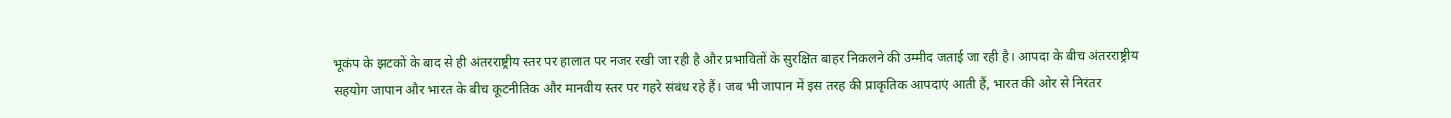भूकंप के झटकों के बाद से ही अंतरराष्ट्रीय स्तर पर हालात पर नजर रखी जा रही है और प्रभावितों के सुरक्षित बाहर निकलने की उम्मीद जताई जा रही है। आपदा के बीच अंतरराष्ट्रीय सहयोग जापान और भारत के बीच कूटनीतिक और मानवीय स्तर पर गहरे संबंध रहे हैं। जब भी जापान में इस तरह की प्राकृतिक आपदाएं आती हैं, भारत की ओर से निरंतर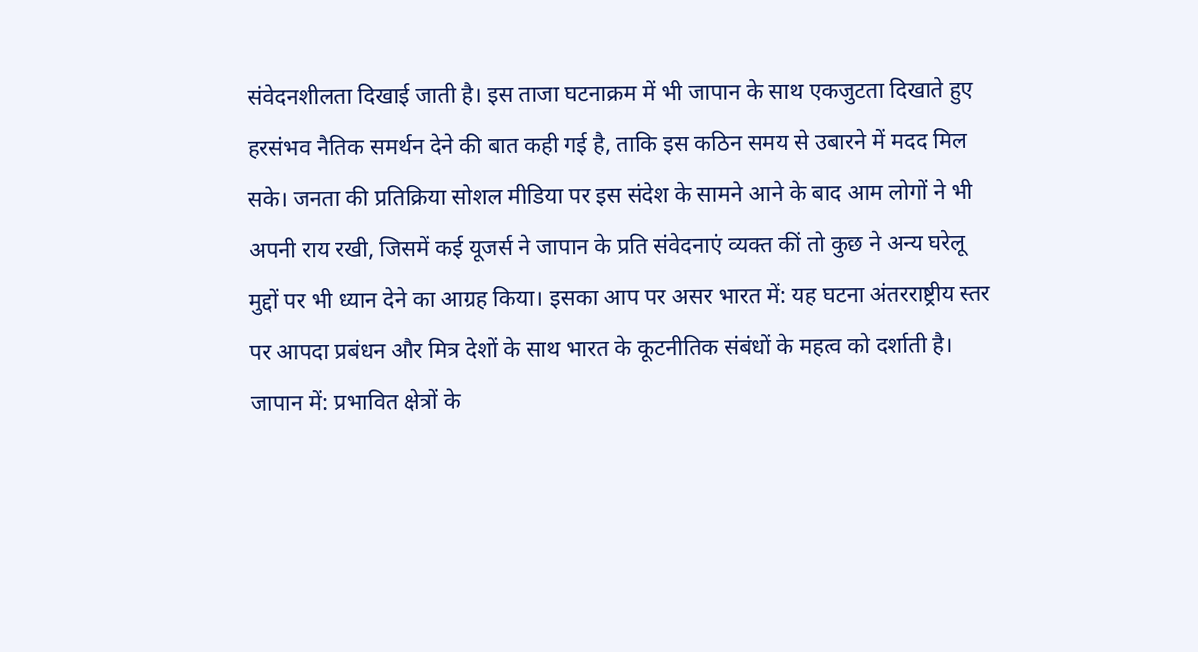संवेदनशीलता दिखाई जाती है। इस ताजा घटनाक्रम में भी जापान के साथ एकजुटता दिखाते हुए हरसंभव नैतिक समर्थन देने की बात कही गई है, ताकि इस कठिन समय से उबारने में मदद मिल सके। जनता की प्रतिक्रिया सोशल मीडिया पर इस संदेश के सामने आने के बाद आम लोगों ने भी अपनी राय रखी, जिसमें कई यूजर्स ने जापान के प्रति संवेदनाएं व्यक्त कीं तो कुछ ने अन्य घरेलू मुद्दों पर भी ध्यान देने का आग्रह किया। इसका आप पर असर भारत में: यह घटना अंतरराष्ट्रीय स्तर पर आपदा प्रबंधन और मित्र देशों के साथ भारत के कूटनीतिक संबंधों के महत्व को दर्शाती है। जापान में: प्रभावित क्षेत्रों के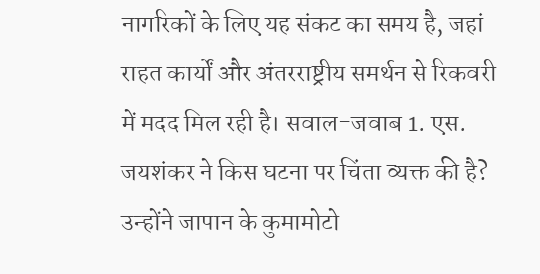नागरिकों के लिए यह संकट का समय है, जहां राहत कार्यों और अंतरराष्ट्रीय समर्थन से रिकवरी में मदद मिल रही है। सवाल-जवाब 1. एस. जयशंकर ने किस घटना पर चिंता व्यक्त की है? उन्होंने जापान के कुमामोटो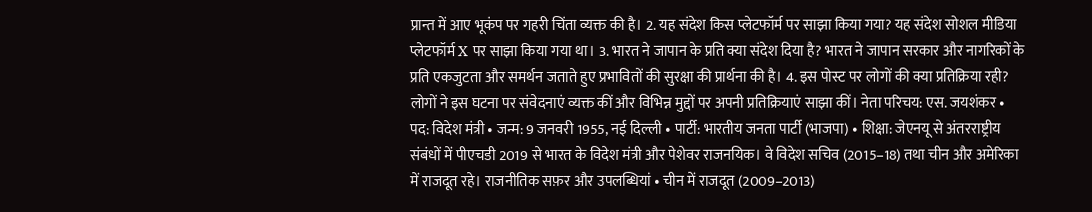प्रान्त में आए भूकंप पर गहरी चिंता व्यक्त की है। 2. यह संदेश किस प्लेटफॉर्म पर साझा किया गया? यह संदेश सोशल मीडिया प्लेटफॉर्म X पर साझा किया गया था। 3. भारत ने जापान के प्रति क्या संदेश दिया है? भारत ने जापान सरकार और नागरिकों के प्रति एकजुटता और समर्थन जताते हुए प्रभावितों की सुरक्षा की प्रार्थना की है। 4. इस पोस्ट पर लोगों की क्या प्रतिक्रिया रही? लोगों ने इस घटना पर संवेदनाएं व्यक्त कीं और विभिन्न मुद्दों पर अपनी प्रतिक्रियाएं साझा कीं। नेता परिचय: एस. जयशंकर • पद: विदेश मंत्री • जन्म: 9 जनवरी 1955, नई दिल्ली • पार्टी: भारतीय जनता पार्टी (भाजपा) • शिक्षा: जेएनयू से अंतरराष्ट्रीय संबंधों में पीएचडी 2019 से भारत के विदेश मंत्री और पेशेवर राजनयिक। वे विदेश सचिव (2015–18) तथा चीन और अमेरिका में राजदूत रहे। राजनीतिक सफ़र और उपलब्धियां • चीन में राजदूत (2009–2013)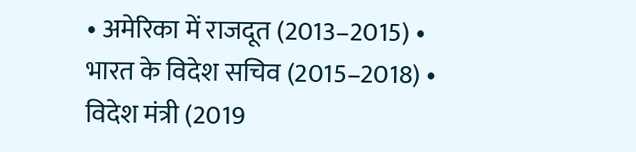• अमेरिका में राजदूत (2013–2015) • भारत के विदेश सचिव (2015–2018) • विदेश मंत्री (2019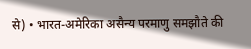से) • भारत-अमेरिका असैन्य परमाणु समझौते की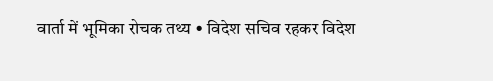वार्ता में भूमिका रोचक तथ्य • विदेश सचिव रहकर विदेश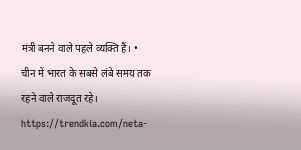मंत्री बनने वाले पहले व्यक्ति हैं। • चीन में भारत के सबसे लंबे समय तक रहने वाले राजदूत रहे। https://trendkia.com/neta-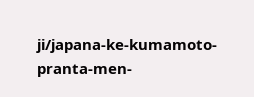ji/japana-ke-kumamoto-pranta-men-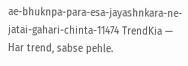ae-bhuknpa-para-esa-jayashnkara-ne-jatai-gahari-chinta-11474 TrendKia — Har trend, sabse pehle.